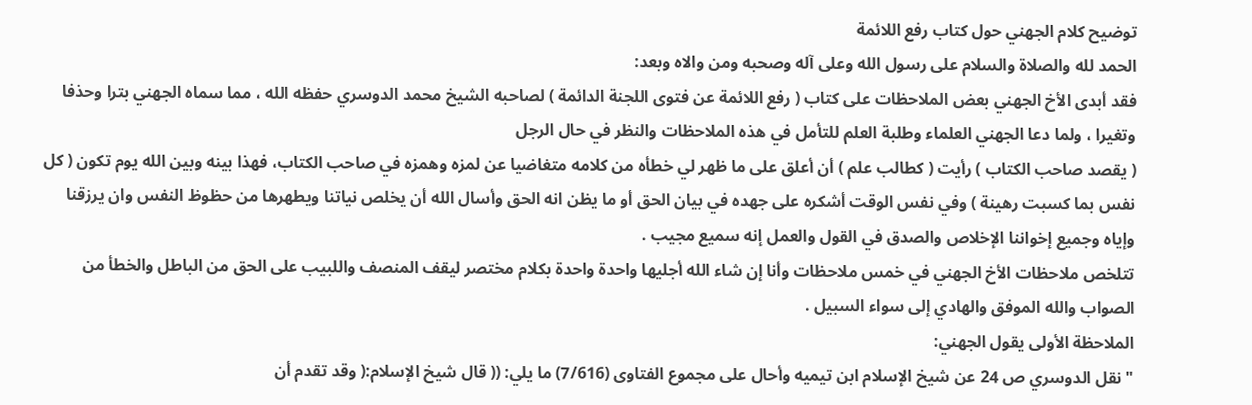توضيح كلام الجهني حول كتاب رفع اللائمة
الحمد لله والصلاة والسلام على رسول الله وعلى آله وصحبه ومن والاه وبعد:
فقد أبدى الأخ الجهني بعض الملاحظات على كتاب ( رفع اللائمة عن فتوى اللجنة الدائمة ) لصاحبه الشيخ محمد الدوسري حفظه الله ، مما سماه الجهني بترا وحذفا وتغيرا ، ولما دعا الجهني العلماء وطلبة العلم للتأمل في هذه الملاحظات والنظر في حال الرجل
( يقصد صاحب الكتاب ) رأيت ( كطالب علم ) أن أعلق على ما ظهر لي خطأه من كلامه متغاضيا عن لمزه وهمزه في صاحب الكتاب، فهذا بينه وبين الله يوم تكون ( كل نفس بما كسبت رهينة ) وفي نفس الوقت أشكره على جهده في بيان الحق أو ما يظن انه الحق وأسال الله أن يخلص نياتنا ويطهرها من حظوظ النفس وان يرزقنا وإياه وجميع إخواننا الإخلاص والصدق في القول والعمل إنه سميع مجيب .
تتلخص ملاحظات الأخ الجهني في خمس ملاحظات وأنا إن شاء الله أجليها واحدة واحدة بكلام مختصر ليقف المنصف واللبيب على الحق من الباطل والخطأ من الصواب والله الموفق والهادي إلى سواء السبيل .
الملاحظة الأولى يقول الجهني:
" نقل الدوسري ص 24 عن شيخ الإسلام ابن تيميه وأحال على مجموع الفتاوى (7/616) ما يلي: (( قال شيخ الإسلام:( وقد تقدم أن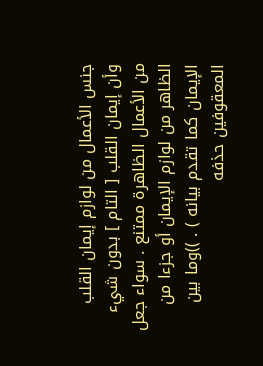جنس الأعمال من لوازم إيمان القلب وأن إيمان القلب [ التام ] بدون شيء من الأعمال الظاهرة ممتنع . سواء جعل الظاهر من لوازم الإيمان أو جزءا من الإيمان كما تقدم بيانه ) . ))وما بين المعقوفين حذفه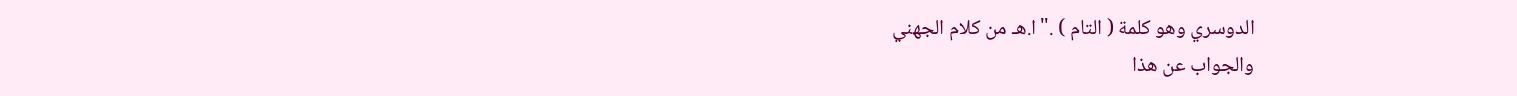الدوسري وهو كلمة ( التام ) ."ا.هـ من كلام الجهني
والجواب عن هذا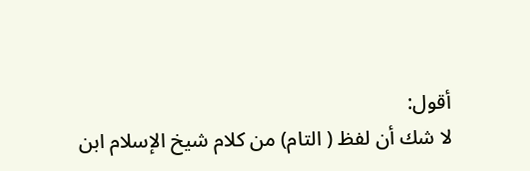أقول:
لا شك أن لفظ ( التام) من كلام شيخ الإسلام ابن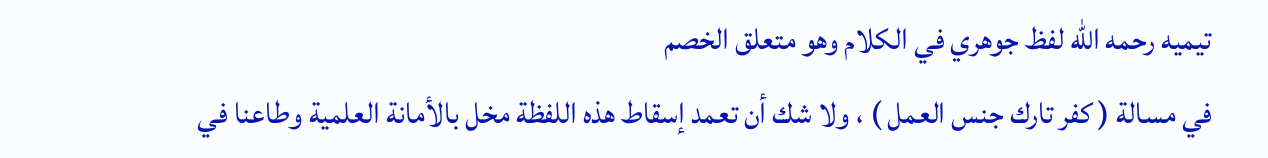تيميه رحمه الله لفظ جوهري في الكلام وهو متعلق الخصم
في مسالة ( كفر تارك جنس العمل ) ، ولا شك أن تعمد إسقاط هذه اللفظة مخل بالأمانة العلمية وطاعنا في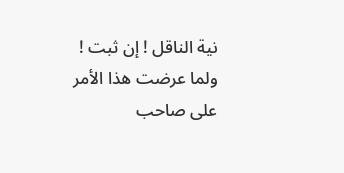نية الناقل ! إن ثبت !
ولما عرضت هذا الأمر على صاحب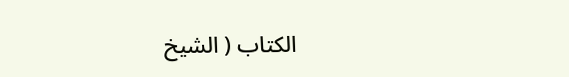الكتاب ( الشيخ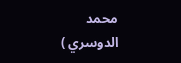محمد الدوسري )